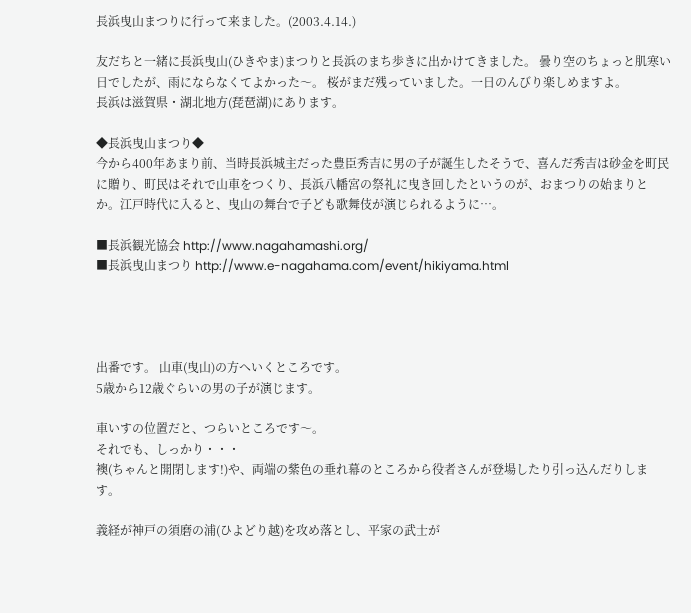長浜曳山まつりに行って来ました。(2003.4.14.)

友だちと一緒に長浜曳山(ひきやま)まつりと長浜のまち歩きに出かけてきました。 曇り空のちょっと肌寒い日でしたが、雨にならなくてよかった〜。 桜がまだ残っていました。一日のんびり楽しめますよ。
長浜は滋賀県・湖北地方(琵琶湖)にあります。

◆長浜曳山まつり◆
今から400年あまり前、当時長浜城主だった豊臣秀吉に男の子が誕生したそうで、喜んだ秀吉は砂金を町民に贈り、町民はそれで山車をつくり、長浜八幡宮の祭礼に曳き回したというのが、おまつりの始まりとか。江戸時代に入ると、曳山の舞台で子ども歌舞伎が演じられるように…。

■長浜観光協会 http://www.nagahamashi.org/
■長浜曳山まつり http://www.e-nagahama.com/event/hikiyama.html




出番です。 山車(曳山)の方へいくところです。
5歳から12歳ぐらいの男の子が演じます。

車いすの位置だと、つらいところです〜。
それでも、しっかり・・・
襖(ちゃんと開閉します!)や、両端の紫色の垂れ幕のところから役者さんが登場したり引っ込んだりします。

義経が神戸の須磨の浦(ひよどり越)を攻め落とし、平家の武士が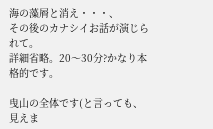海の藻屑と消え・・・、
その後のカナシイお話が演じられて。
詳細省略。20〜30分?かなり本格的です。

曳山の全体です(と言っても、見えま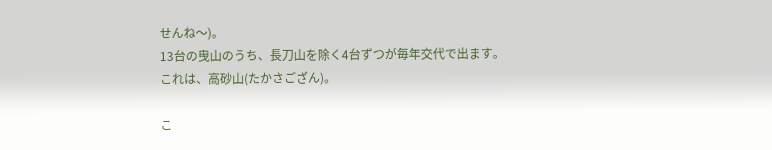せんね〜)。
13台の曳山のうち、長刀山を除く4台ずつが毎年交代で出ます。
これは、高砂山(たかさござん)。

こ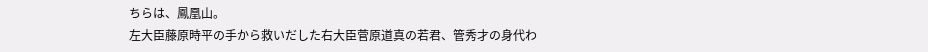ちらは、鳳凰山。
左大臣藤原時平の手から救いだした右大臣菅原道真の若君、管秀才の身代わ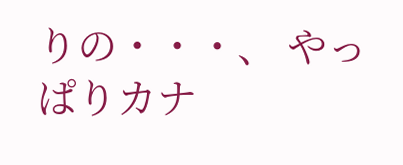りの・・・、 やっぱりカナ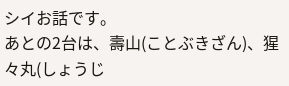シイお話です。
あとの2台は、壽山(ことぶきざん)、猩々丸(しょうじ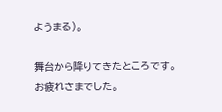ようまる)。

舞台から降りてきたところです。
お疲れさまでした。